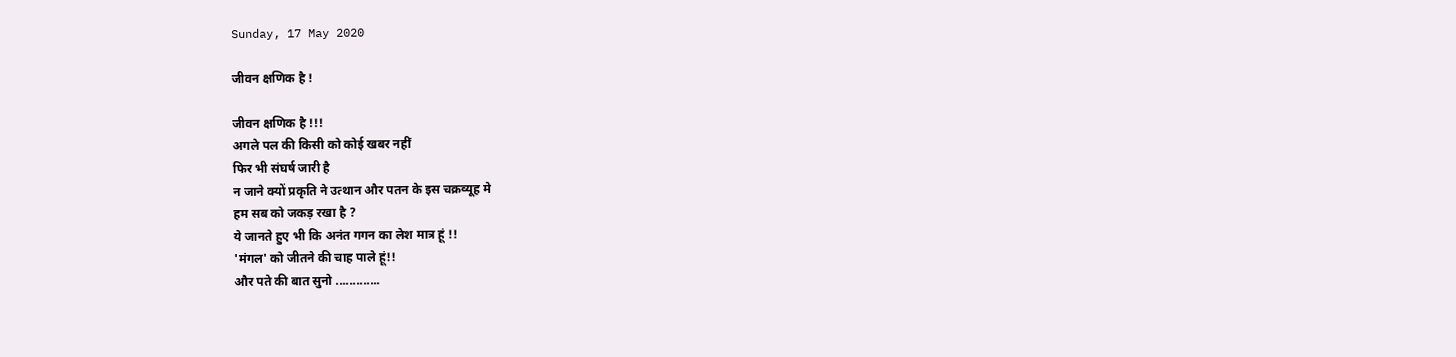Sunday, 17 May 2020

जीवन क्षणिक है !

जीवन क्षणिक है !!!
अगले पल की किसी को कोई खबर नहीं
फिर भी संघर्ष जारी है
न जाने क्यों प्रकृति ने उत्थान और पतन के इस चक्रव्यूह मे
हम सब को जकड़ रखा है ?
ये जानते हुए भी कि अनंत गगन का लेश मात्र हूं !!
'मंगल' को जीतने की चाह पाले हूं!!
और पते की बात सुनो .............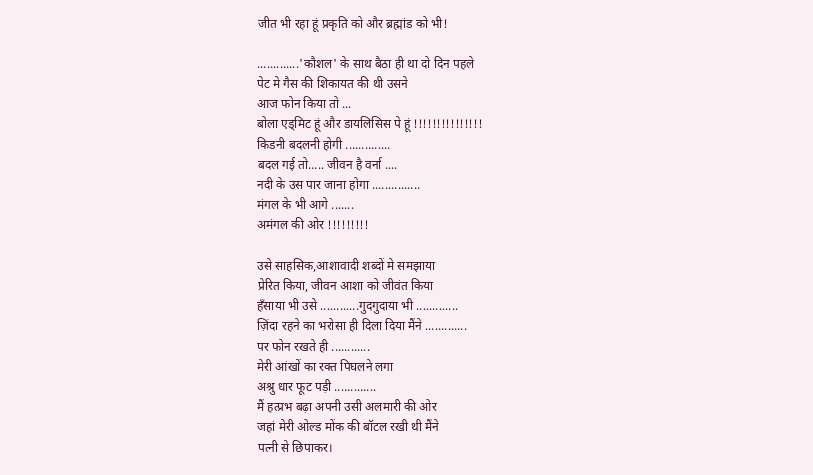जीत भी रहा हूं प्रकृति को और ब्रह्मांड को भी!

.............'कौशल' के साथ बैठा ही था दो दिन पहले
पेट मे गैस की शिकायत की थी उसने
आज फोन किया तो ...
बोला एड्मिट हूं और डायलिसिस पे हूं !!!!!!!!!!!!!!!
किडनी बदलनी होगी ..............
बदल गई तो..... जीवन है वर्ना ....
नदी के उस पार जाना होगा ...............
मंगल के भी आगे .......
अमंगल की ओर !!!!!!!!!

उसे साहसिक,आशावादी शब्दों मे समझाया
प्रेरित किया, जीवन आशा को जीवंत किया
हँसाया भी उसे ............गुदगुदाया भी .............
ज़िंदा रहने का भरोसा ही दिला दिया मैंने .............
पर फोन रखते ही ............
मेरी आंखों का रक्त पिघलने लगा
अश्रु धार फूट पड़ी .............
मैं हत्प्रभ बढ़ा अपनी उसी अलमारी की ओर
जहां मेरी ओल्ड मोंक की बॉटल रखी थी मैंने
पत्नी से छिपाकर।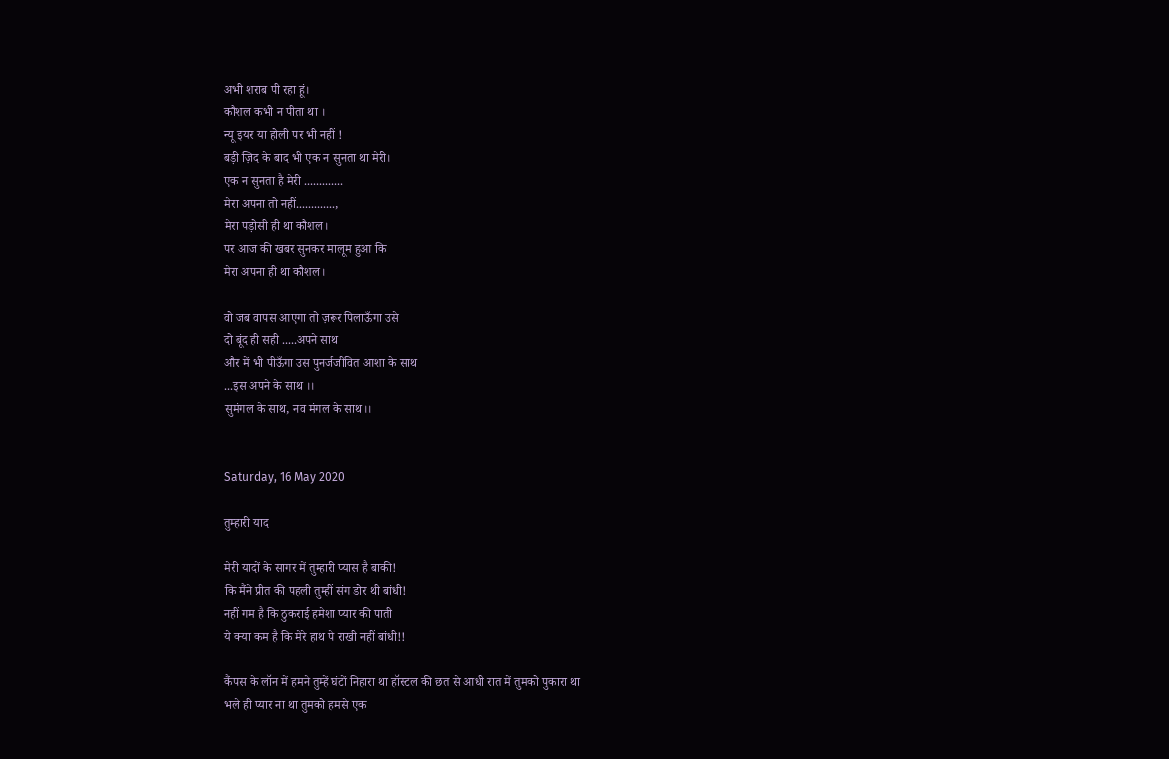अभी शराब पी रहा हूं।
कौशल कभी न पीता था ।
न्यू इयर या होली पर भी नहीं !
बड़ी ज़िद के बाद भी एक न सुनता था मेरी।
एक न सुनता है मेरी .............
मेरा अपना तो नहीं.............,
मेरा पड़ोसी ही था कौशल।
पर आज की खबर सुनकर मालूम हुआ कि
मेरा अपना ही था कौशल।

वो जब वापस आएगा तो ज़रूर पिलाऊँगा उसे
दो बूंद ही सही .....अपने साथ
और में भी पीऊँगा उस पुनर्जजीवित आशा के साथ
...इस अपने के साथ ।।
सुमंगल के साथ, नव मंगल के साथ।।


Saturday, 16 May 2020

तुम्हारी याद

मेरी यादों के सागर में तुम्हारी प्यास है बाकी!
कि मैंने प्रीत की पहली तुम्हीं संग डोर थी बांधी!
नहीं गम है कि ठुकराई हमेशा प्यार की पाती
ये क्या कम है कि मेरे हाथ पे राखी नहीं बांधी!!

कैंपस के लॉन में हमने तुम्हें घंटों निहारा था हॉस्टल की छत से आधी रात में तुमको पुकारा था
भले ही प्यार ना था तुमको हमसे एक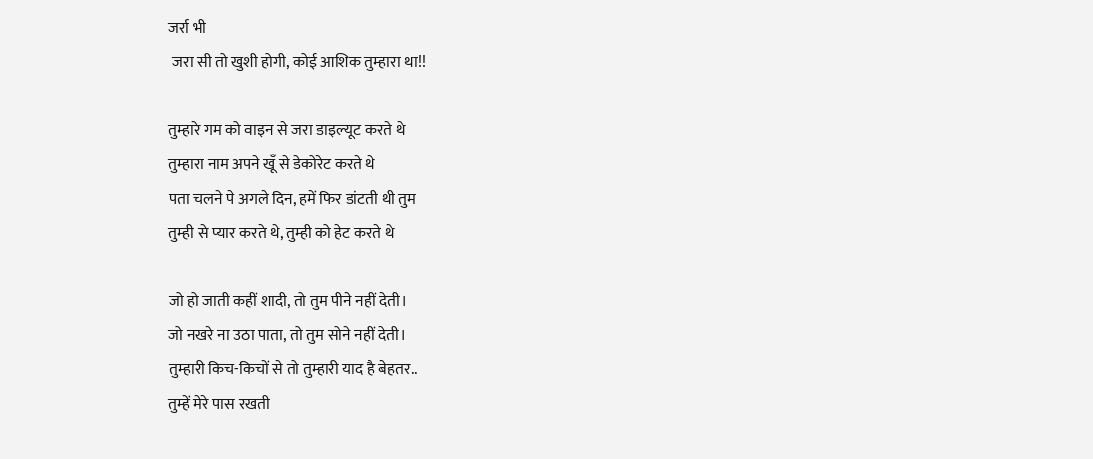जर्रा भी
 जरा सी तो खुशी होगी, कोई आशिक तुम्हारा था!!

तुम्हारे गम को वाइन से जरा डाइल्यूट करते थे
तुम्हारा नाम अपने खूँ से डेकोरेट करते थे
पता चलने पे अगले दिन, हमें फिर डांटती थी तुम
तुम्ही से प्यार करते थे, तुम्ही को हेट करते थे

जो हो जाती कहीं शादी, तो तुम पीने नहीं देती।
जो नखरे ना उठा पाता, तो तुम सोने नहीं देती।
तुम्हारी किच-किचों से तो तुम्हारी याद है बेहतर..
तुम्हें मेरे पास रखती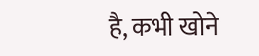है, कभी खोने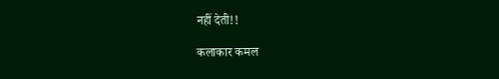नहीं देती!!

कलाकार कमल